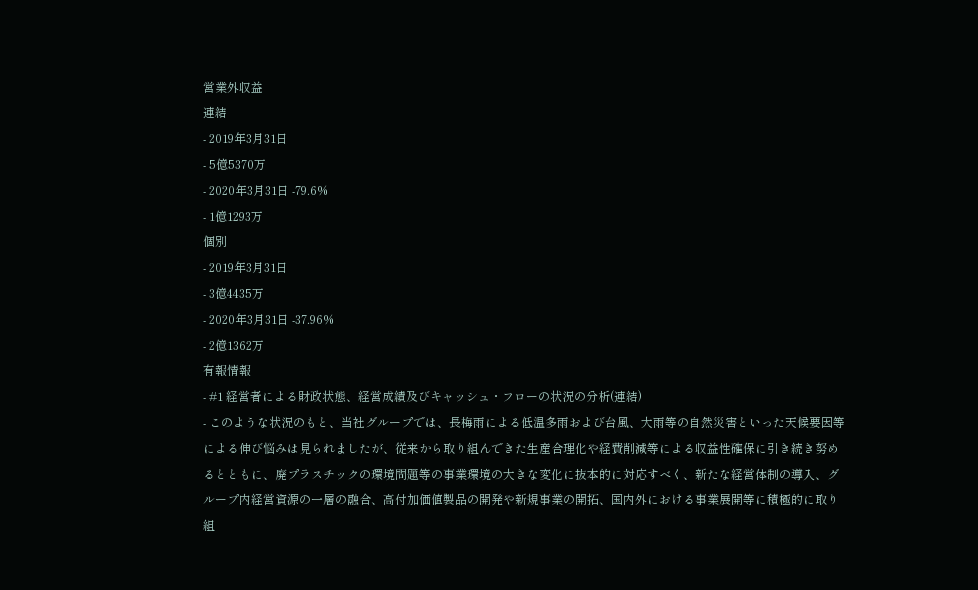営業外収益
連結
- 2019年3月31日
- 5億5370万
- 2020年3月31日 -79.6%
- 1億1293万
個別
- 2019年3月31日
- 3億4435万
- 2020年3月31日 -37.96%
- 2億1362万
有報情報
- #1 経営者による財政状態、経営成績及びキャッシュ・フローの状況の分析(連結)
- このような状況のもと、当社グループでは、長梅雨による低温多雨および台風、大雨等の自然災害といった天候要因等による伸び悩みは見られましたが、従来から取り組んできた生産合理化や経費削減等による収益性確保に引き続き努めるとともに、廃プラスチックの環境問題等の事業環境の大きな変化に抜本的に対応すべく、新たな経営体制の導入、グループ内経営資源の一層の融合、高付加価値製品の開発や新規事業の開拓、国内外における事業展開等に積極的に取り組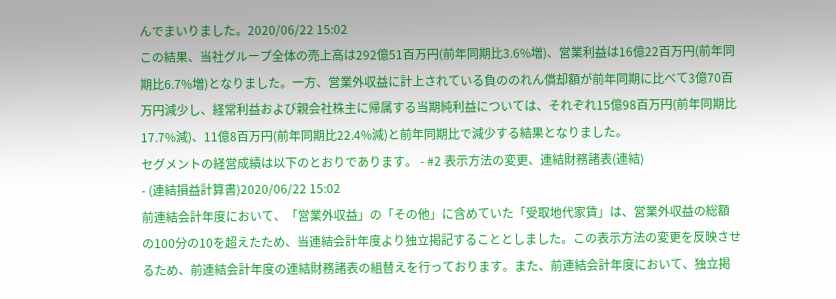んでまいりました。2020/06/22 15:02
この結果、当社グループ全体の売上高は292億51百万円(前年同期比3.6%増)、営業利益は16億22百万円(前年同期比6.7%増)となりました。一方、営業外収益に計上されている負ののれん償却額が前年同期に比べて3億70百万円減少し、経常利益および親会社株主に帰属する当期純利益については、それぞれ15億98百万円(前年同期比17.7%減)、11億8百万円(前年同期比22.4%減)と前年同期比で減少する結果となりました。
セグメントの経営成績は以下のとおりであります。 - #2 表示方法の変更、連結財務諸表(連結)
- (連結損益計算書)2020/06/22 15:02
前連結会計年度において、「営業外収益」の「その他」に含めていた「受取地代家賃」は、営業外収益の総額の100分の10を超えたため、当連結会計年度より独立掲記することとしました。この表示方法の変更を反映させるため、前連結会計年度の連結財務諸表の組替えを行っております。また、前連結会計年度において、独立掲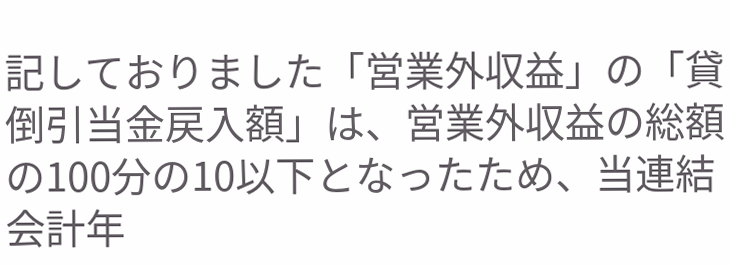記しておりました「営業外収益」の「貸倒引当金戻入額」は、営業外収益の総額の100分の10以下となったため、当連結会計年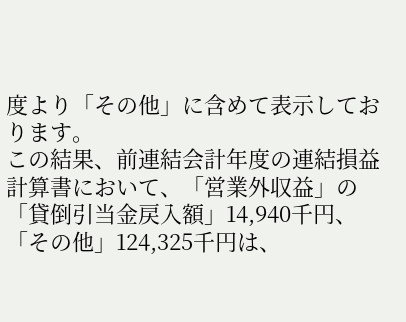度より「その他」に含めて表示しております。
この結果、前連結会計年度の連結損益計算書において、「営業外収益」の「貸倒引当金戻入額」14,940千円、「その他」124,325千円は、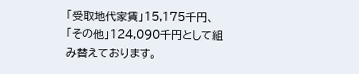「受取地代家賃」15,175千円、「その他」124,090千円として組み替えております。